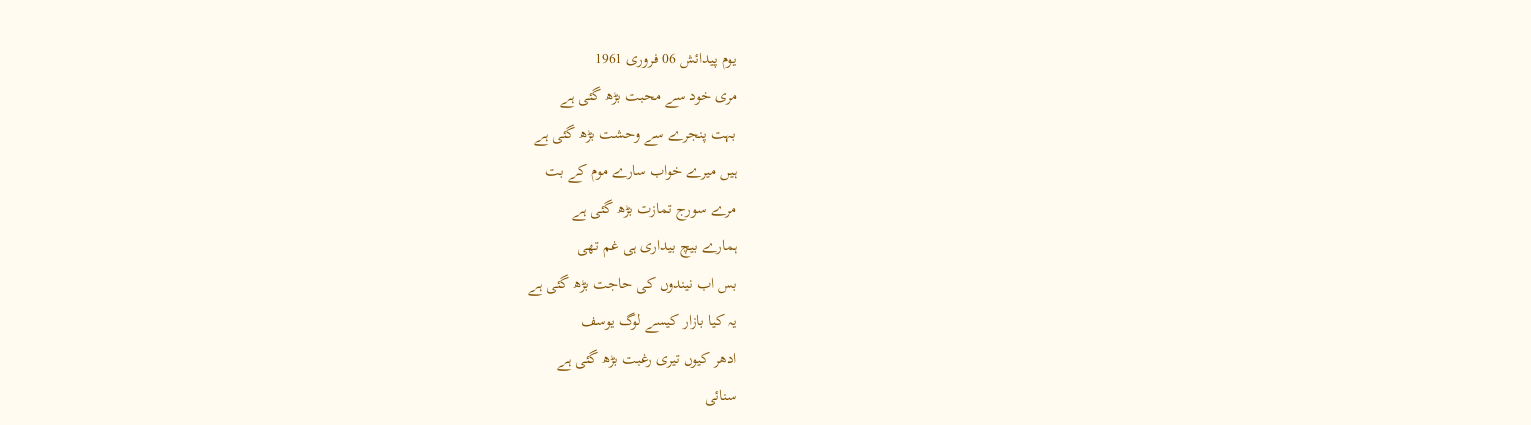یوم پیدائش 06 فروری 1961
مری خود سے محبت بڑھ گئی ہے
بہت پنجرے سے وحشت بڑھ گئی ہے
ہیں میرے خواب سارے موم کے بت
مرے سورج تمازت بڑھ گئی ہے
ہمارے بیچ بیداری ہی غم تھی
بس اب نیندوں کی حاجت بڑھ گئی ہے
یہ کیا بازار کیسے لوگ یوسف
ادھر کیوں تیری رغبت بڑھ گئی ہے
سنائی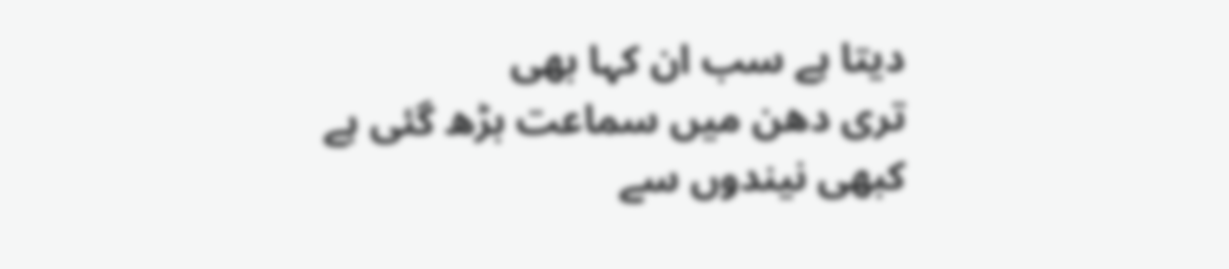دیتا ہے سب ان کہا بھی
تری دھن میں سماعت بڑھ گئی ہے
کبھی نیندوں سے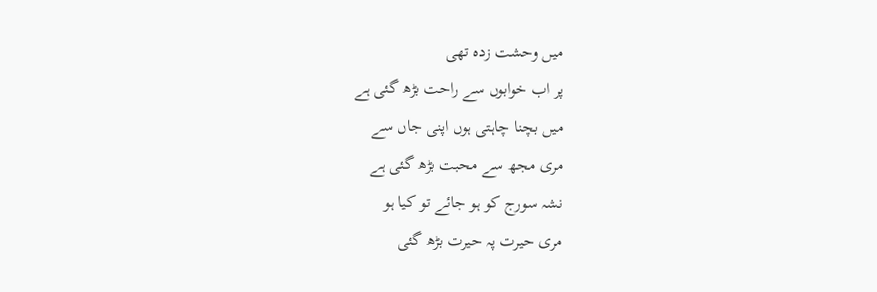میں وحشت زدہ تھی
پر اب خوابوں سے راحت بڑھ گئی ہے
میں بچنا چاہتی ہوں اپنی جاں سے
مری مجھ سے محبت بڑھ گئی ہے
نشہ سورج کو ہو جائے تو کیا ہو
مری حیرت پہ حیرت بڑھ گئی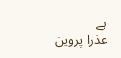ہے
عذرا پروین